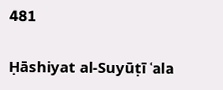481

Ḥāshiyat al-Suyūṭī ʿala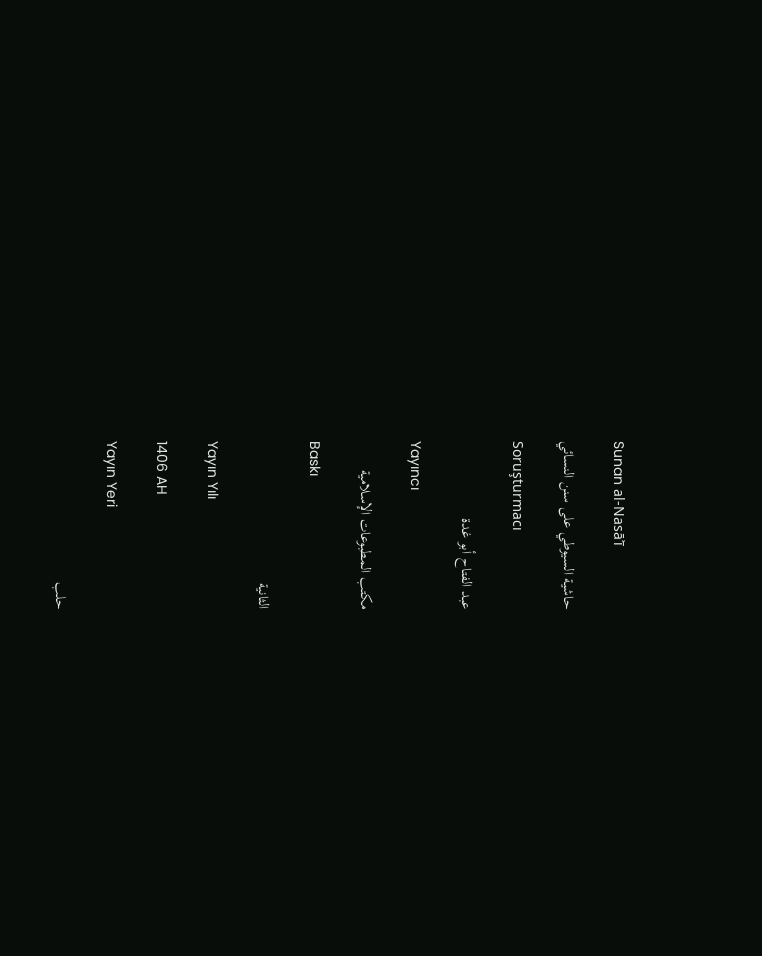Sunan al-Nasāʾī

حاشية السيوطي على سنن النسائي

Soruşturmacı

عبد الفتاح أبو غدة

Yayıncı

مكتب المطبوعات الإسلامية

Baskı

الثانية

Yayın Yılı

1406 AH

Yayın Yeri

حلب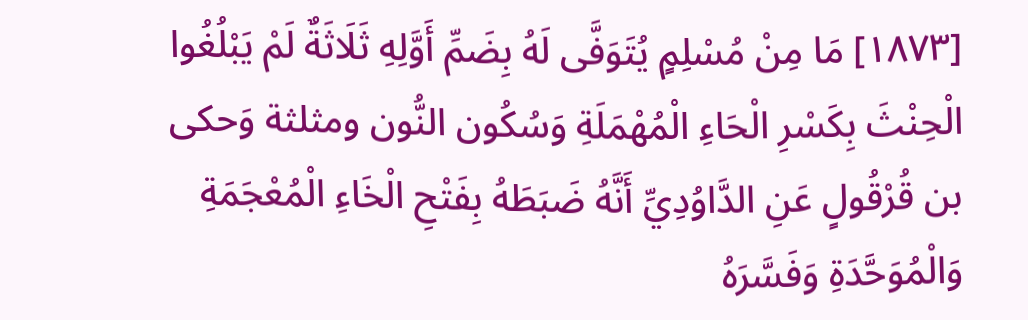[١٨٧٣] مَا مِنْ مُسْلِمٍ يُتَوَفَّى لَهُ بِضَمِّ أَوَّلِهِ ثَلَاثَةٌ لَمْ يَبْلُغُوا الْحِنْثَ بِكَسْرِ الْحَاءِ الْمُهْمَلَةِ وَسُكُون النُّون ومثلثة وَحكى بن قُرْقُولٍ عَنِ الدَّاوُدِيِّ أَنَّهُ ضَبَطَهُ بِفَتْحِ الْخَاءِ الْمُعْجَمَةِ وَالْمُوَحَّدَةِ وَفَسَّرَهُ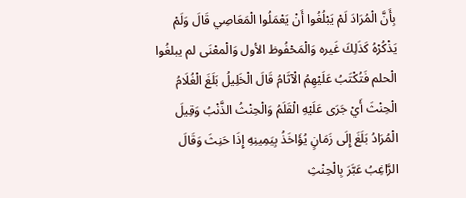بِأَنَّ الْمُرَادَ لَمْ يَبْلُغُوا أَنْ يَعْمَلُوا الْمَعَاصِي قَالَ وَلَمْ يَذْكُرْهُ كَذَلِكَ غَيره وَالْمَحْفُوظ الأول وَالْمعْنَى لم يبلغُوا الْحلم فَتُكْتَبُ عَلَيْهِمُ الْآثَامُ قَالَ الْخَلِيلُ بَلَغَ الْغُلَامُ الْحِنْثَ أَيْ جَرَى عَلَيْهِ الْقَلَمُ وَالْحِنْثُ الذَّنْبُ وَقِيلَ الْمُرَادُ بَلَغَ إِلَى زَمَانٍ يُؤَاخَذُ بِيَمِينِهِ إِذَا حَنِثَ وَقَالَ الرَّاغِبُ عَبَّرَ بِالْحِنْثِ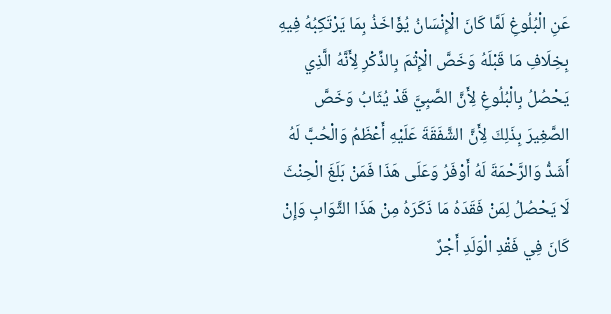عَنِ الْبُلُوغِ لَمَّا كَانَ الْإِنْسَانُ يُؤَاخَذُ بِمَا يَرْتَكِبُهُ فِيهِ بِخِلَافِ مَا قَبْلَهُ وَخَصَّ الْإِثْمَ بِالذِّكْرِ لِأَنَّهُ الَّذِي يَحْصُلُ بِالْبُلُوغِ لِأَنَّ الصَّبِيَّ قَدْ يُثَابُ وَخَصَّ الصَّغِيرَ بِذَلِكَ لِأَنَّ الشَّفَقَةَ عَلَيْهِ أَعْظَمُ وَالْحُبَّ لَهُ أَشَدُّ وَالرَّحْمَةَ لَهُ أَوْفَرُ وَعَلَى هَذَا فَمَنْ بَلَغَ الْحِنْثَ لَا يَحْصُلُ لِمَنْ فَقَدَهُ مَا ذَكَرَهُ مِنْ هَذَا الثَّوَابِ وَإِنْ كَانَ فِي فَقْدِ الْوَلَدِ أَجْرٌ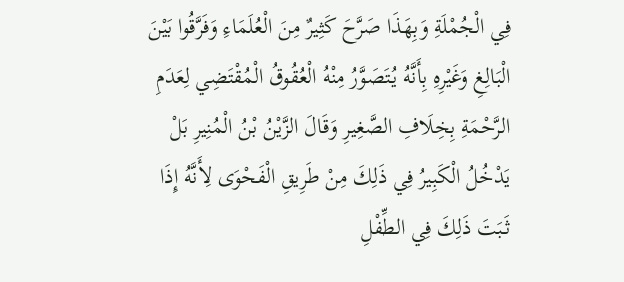فِي الْجُمْلَةِ وَبِهَذَا صَرَّحَ كَثِيرٌ مِنَ الْعُلَمَاءِ وَفَرَّقُوا بَيْنَ الْبَالِغِ وَغَيْرِهِ بِأَنَّهُ يُتَصَوَّرُ مِنْهُ الْعُقُوقُ الْمُقْتَضِي لِعَدَمِ الرَّحْمَةِ بِخِلَافِ الصَّغِيرِ وَقَالَ الزَّيْنُ بْنُ الْمُنِيرِ بَلْ يَدْخُلُ الْكَبِيرُ فِي ذَلِكَ مِنْ طَرِيقِ الْفَحْوَى لِأَنَّهُ إِذَا ثَبَتَ ذَلِكَ فِي الطِّفْلِ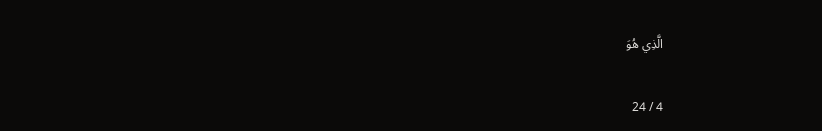الَّذِي هُوَ

4 / 24